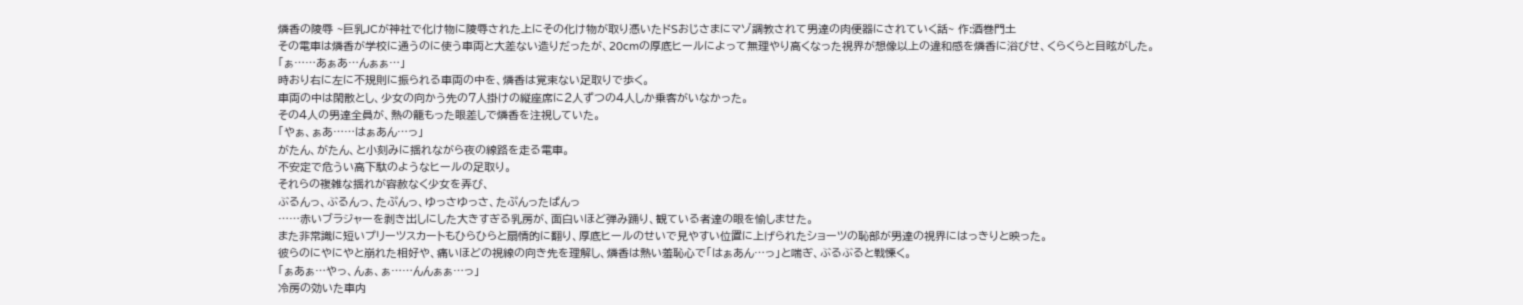燐香の陵辱 ~巨乳JCが神社で化け物に陵辱された上にその化け物が取り憑いたドSおじさまにマゾ調教されて男達の肉便器にされていく話~ 作:酒巻門土
その電車は燐香が学校に通うのに使う車両と大差ない造りだったが、20cmの厚底ヒールによって無理やり高くなった視界が想像以上の違和感を燐香に浴びせ、くらくらと目眩がした。
「ぁ……あぁあ…んぁぁ…」
時おり右に左に不規則に振られる車両の中を、燐香は覚束ない足取りで歩く。
車両の中は閑散とし、少女の向かう先の7人掛けの縦座席に2人ずつの4人しか乗客がいなかった。
その4人の男達全員が、熱の籠もった眼差しで燐香を注視していた。
「やぁ、ぁあ……はぁあん…っ」
がたん、がたん、と小刻みに揺れながら夜の線路を走る電車。
不安定で危うい高下駄のようなヒールの足取り。
それらの複雑な揺れが容赦なく少女を弄び、
ぶるんっ、ぶるんっ、たぷんっ、ゆっさゆっさ、たぷんったぱんっ
……赤いブラジャーを剥き出しにした大きすぎる乳房が、面白いほど弾み踊り、観ている者達の眼を愉しませた。
また非常識に短いプリーツスカートもひらひらと扇情的に翻り、厚底ヒールのせいで見やすい位置に上げられたショーツの恥部が男達の視界にはっきりと映った。
彼らのにやにやと崩れた相好や、痛いほどの視線の向き先を理解し、燐香は熱い羞恥心で「はぁあん…っ」と喘ぎ、ぶるぶると戦慄く。
「ぁあぁ…やっ、んぁ、ぁ……んんぁぁ…っ」
冷房の効いた車内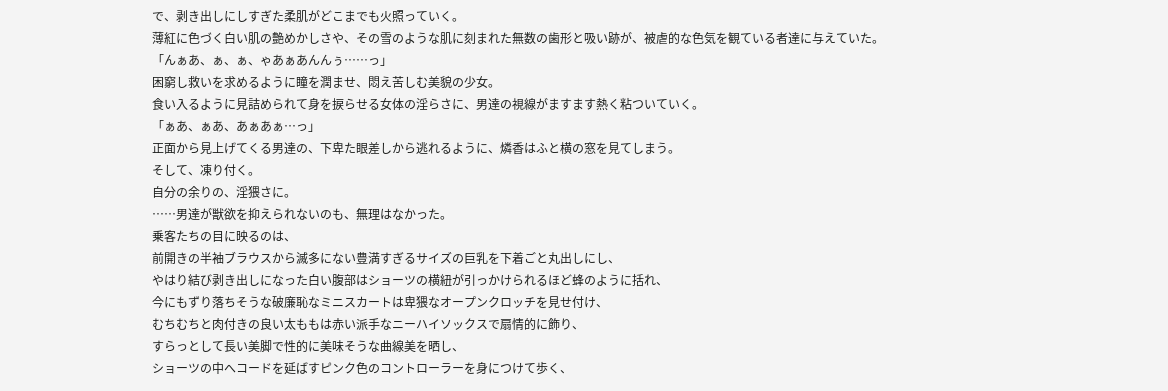で、剥き出しにしすぎた柔肌がどこまでも火照っていく。
薄紅に色づく白い肌の艶めかしさや、その雪のような肌に刻まれた無数の歯形と吸い跡が、被虐的な色気を観ている者達に与えていた。
「んぁあ、ぁ、ぁ、ゃあぁあんんぅ……っ」
困窮し救いを求めるように瞳を潤ませ、悶え苦しむ美貌の少女。
食い入るように見詰められて身を捩らせる女体の淫らさに、男達の視線がますます熱く粘ついていく。
「ぁあ、ぁあ、あぁあぁ…っ」
正面から見上げてくる男達の、下卑た眼差しから逃れるように、燐香はふと横の窓を見てしまう。
そして、凍り付く。
自分の余りの、淫猥さに。
……男達が獣欲を抑えられないのも、無理はなかった。
乗客たちの目に映るのは、
前開きの半袖ブラウスから滅多にない豊満すぎるサイズの巨乳を下着ごと丸出しにし、
やはり結び剥き出しになった白い腹部はショーツの横紐が引っかけられるほど蜂のように括れ、
今にもずり落ちそうな破廉恥なミニスカートは卑猥なオープンクロッチを見せ付け、
むちむちと肉付きの良い太ももは赤い派手なニーハイソックスで扇情的に飾り、
すらっとして長い美脚で性的に美味そうな曲線美を晒し、
ショーツの中へコードを延ばすピンク色のコントローラーを身につけて歩く、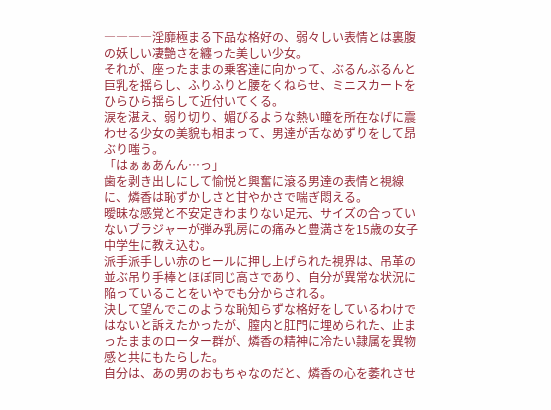――――淫靡極まる下品な格好の、弱々しい表情とは裏腹の妖しい凄艶さを纏った美しい少女。
それが、座ったままの乗客達に向かって、ぶるんぶるんと巨乳を揺らし、ふりふりと腰をくねらせ、ミニスカートをひらひら揺らして近付いてくる。
涙を湛え、弱り切り、媚びるような熱い瞳を所在なげに震わせる少女の美貌も相まって、男達が舌なめずりをして昂ぶり嗤う。
「はぁぁあんん…っ」
歯を剥き出しにして愉悦と興奮に滾る男達の表情と視線に、燐香は恥ずかしさと甘やかさで喘ぎ悶える。
曖昧な感覚と不安定きわまりない足元、サイズの合っていないブラジャーが弾み乳房にの痛みと豊満さを15歳の女子中学生に教え込む。
派手派手しい赤のヒールに押し上げられた視界は、吊革の並ぶ吊り手棒とほぼ同じ高さであり、自分が異常な状況に陥っていることをいやでも分からされる。
決して望んでこのような恥知らずな格好をしているわけではないと訴えたかったが、膣内と肛門に埋められた、止まったままのローター群が、燐香の精神に冷たい隷属を異物感と共にもたらした。
自分は、あの男のおもちゃなのだと、燐香の心を萎れさせ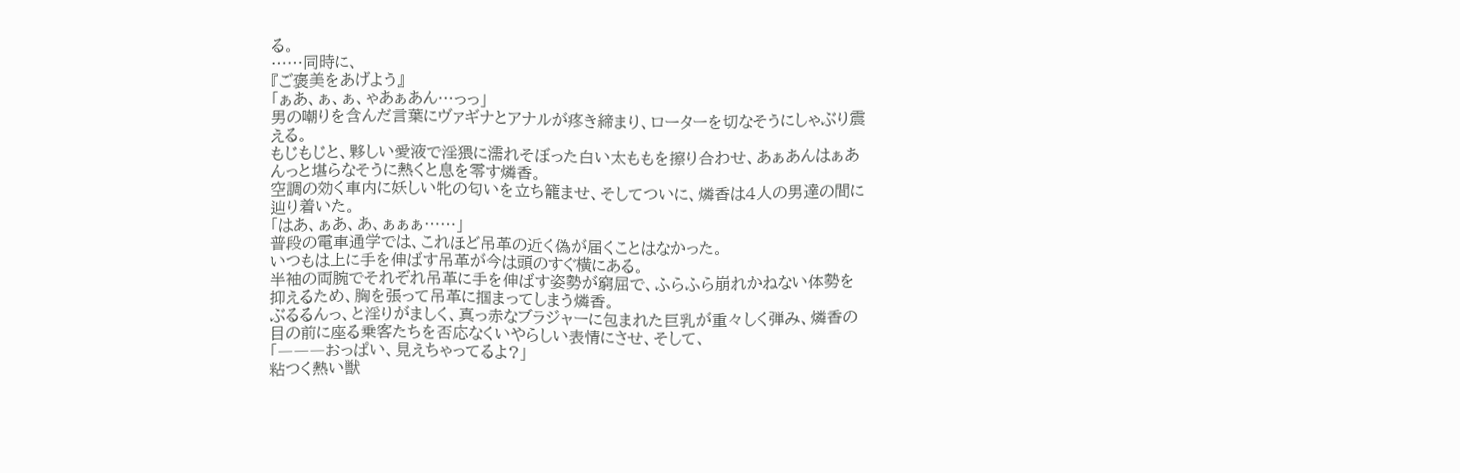る。
……同時に、
『ご褒美をあげよう』
「ぁあ、ぁ、ぁ、ゃあぁあん…っっ」
男の嘲りを含んだ言葉にヴァギナとアナルが疼き締まり、ローターを切なそうにしゃぶり震える。
もじもじと、夥しい愛液で淫猥に濡れそぼった白い太ももを擦り合わせ、あぁあんはぁあんっと堪らなそうに熱くと息を零す燐香。
空調の効く車内に妖しい牝の匂いを立ち籠ませ、そしてついに、燐香は4人の男達の間に辿り着いた。
「はあ、ぁあ、あ、ぁぁぁ……」
普段の電車通学では、これほど吊革の近く偽が届くことはなかった。
いつもは上に手を伸ばす吊革が今は頭のすぐ横にある。
半袖の両腕でそれぞれ吊革に手を伸ばす姿勢が窮屈で、ふらふら崩れかねない体勢を抑えるため、胸を張って吊革に掴まってしまう燐香。
ぶるるんっ、と淫りがましく、真っ赤なブラジャーに包まれた巨乳が重々しく弾み、燐香の目の前に座る乗客たちを否応なくいやらしい表情にさせ、そして、
「―――おっぱい、見えちゃってるよ?」
粘つく熱い獣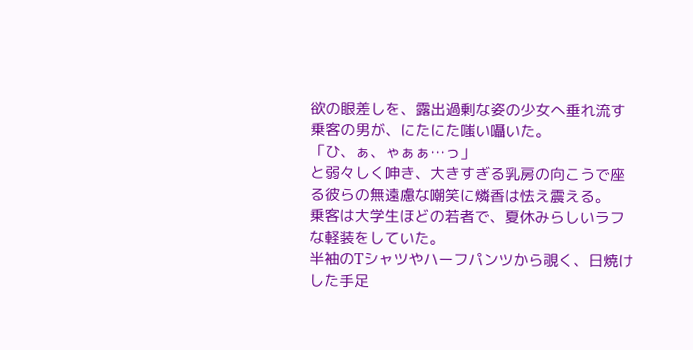欲の眼差しを、露出過剰な姿の少女へ垂れ流す乗客の男が、にたにた嗤い囁いた。
「ひ、ぁ、ゃぁぁ…っ」
と弱々しく呻き、大きすぎる乳房の向こうで座る彼らの無遠慮な嘲笑に燐香は怯え震える。
乗客は大学生ほどの若者で、夏休みらしいラフな軽装をしていた。
半袖のTシャツやハーフパンツから覗く、日焼けした手足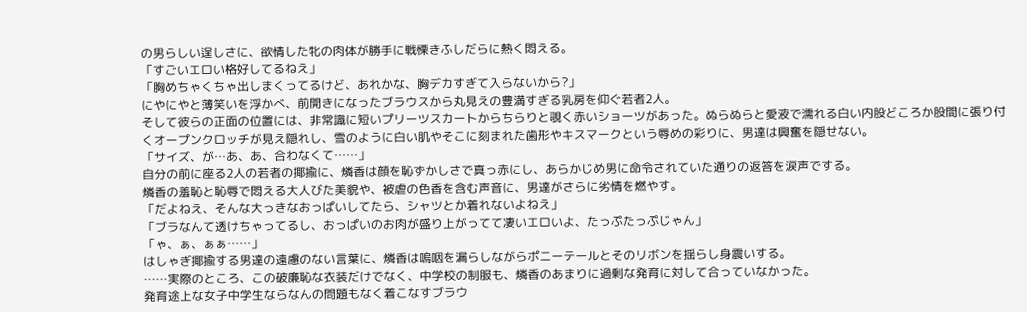の男らしい逞しさに、欲情した牝の肉体が勝手に戦慄きふしだらに熱く悶える。
「すごいエロい格好してるねえ」
「胸めちゃくちゃ出しまくってるけど、あれかな、胸デカすぎて入らないから?」
にやにやと薄笑いを浮かべ、前開きになったブラウスから丸見えの豊満すぎる乳房を仰ぐ若者2人。
そして彼らの正面の位置には、非常識に短いプリーツスカートからちらりと覗く赤いショーツがあった。ぬらぬらと愛液で濡れる白い内股どころか股間に張り付くオープンクロッチが見え隠れし、雪のように白い肌やそこに刻まれた歯形やキスマークという辱めの彩りに、男達は興奮を隠せない。
「サイズ、が…あ、あ、合わなくて……」
自分の前に座る2人の若者の揶揄に、燐香は顔を恥ずかしさで真っ赤にし、あらかじめ男に命令されていた通りの返答を涙声でする。
燐香の羞恥と恥辱で悶える大人びた美貌や、被虐の色香を含む声音に、男達がさらに劣情を燃やす。
「だよねえ、そんな大っきなおっぱいしてたら、シャツとか着れないよねえ」
「ブラなんて透けちゃってるし、おっぱいのお肉が盛り上がってて凄いエロいよ、たっぷたっぷじゃん」
「ゃ、ぁ、ぁぁ……」
はしゃぎ揶揄する男達の遠慮のない言葉に、燐香は嗚咽を漏らしながらポニーテールとそのリボンを揺らし身震いする。
……実際のところ、この破廉恥な衣装だけでなく、中学校の制服も、燐香のあまりに過剰な発育に対して合っていなかった。
発育途上な女子中学生ならなんの問題もなく着こなすブラウ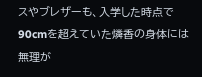スやブレザーも、入学した時点で90cmを超えていた燐香の身体には無理が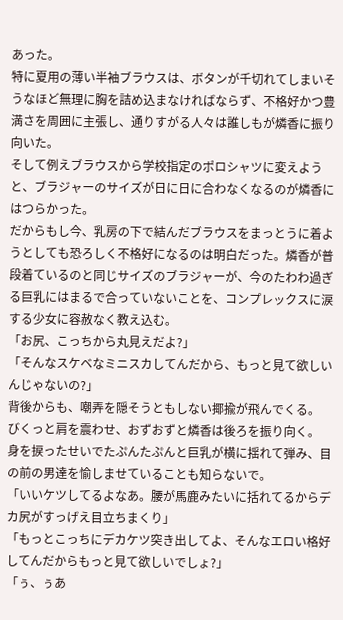あった。
特に夏用の薄い半袖ブラウスは、ボタンが千切れてしまいそうなほど無理に胸を詰め込まなければならず、不格好かつ豊満さを周囲に主張し、通りすがる人々は誰しもが燐香に振り向いた。
そして例えブラウスから学校指定のポロシャツに変えようと、ブラジャーのサイズが日に日に合わなくなるのが燐香にはつらかった。
だからもし今、乳房の下で結んだブラウスをまっとうに着ようとしても恐ろしく不格好になるのは明白だった。燐香が普段着ているのと同じサイズのブラジャーが、今のたわわ過ぎる巨乳にはまるで合っていないことを、コンプレックスに涙する少女に容赦なく教え込む。
「お尻、こっちから丸見えだよ?」
「そんなスケベなミニスカしてんだから、もっと見て欲しいんじゃないの?」
背後からも、嘲弄を隠そうともしない揶揄が飛んでくる。
びくっと肩を震わせ、おずおずと燐香は後ろを振り向く。
身を捩ったせいでたぷんたぷんと巨乳が横に揺れて弾み、目の前の男達を愉しませていることも知らないで。
「いいケツしてるよなあ。腰が馬鹿みたいに括れてるからデカ尻がすっげえ目立ちまくり」
「もっとこっちにデカケツ突き出してよ、そんなエロい格好してんだからもっと見て欲しいでしょ?」
「ぅ、ぅあ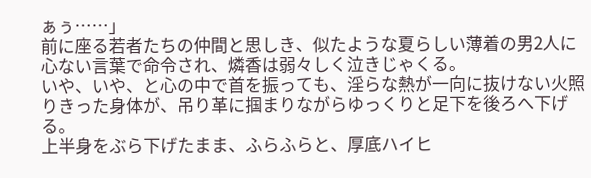ぁぅ……」
前に座る若者たちの仲間と思しき、似たような夏らしい薄着の男2人に心ない言葉で命令され、燐香は弱々しく泣きじゃくる。
いや、いや、と心の中で首を振っても、淫らな熱が一向に抜けない火照りきった身体が、吊り革に掴まりながらゆっくりと足下を後ろへ下げる。
上半身をぶら下げたまま、ふらふらと、厚底ハイヒ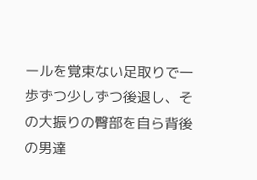ールを覚束ない足取りで一歩ずつ少しずつ後退し、その大振りの臀部を自ら背後の男達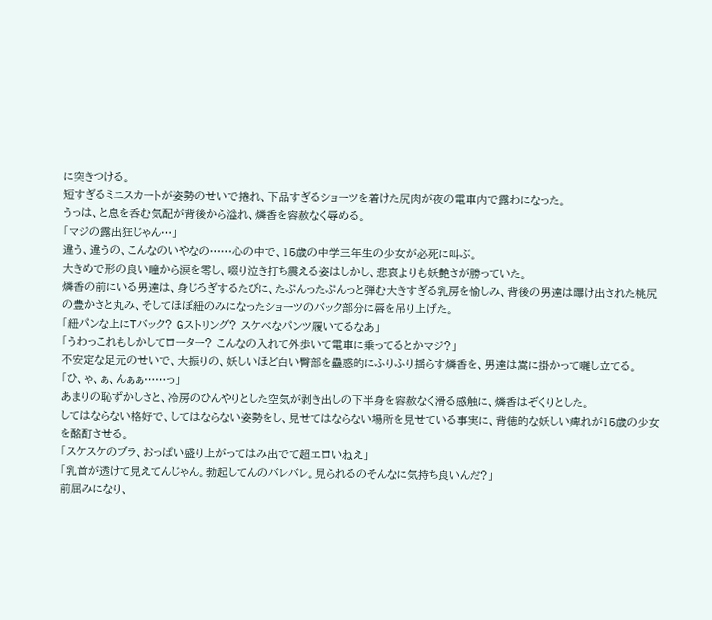に突きつける。
短すぎるミニスカートが姿勢のせいで捲れ、下品すぎるショーツを着けた尻肉が夜の電車内で露わになった。
うっは、と息を呑む気配が背後から溢れ、燐香を容赦なく辱める。
「マジの露出狂じゃん…」
違う、違うの、こんなのいやなの……心の中で、15歳の中学三年生の少女が必死に叫ぶ。
大きめで形の良い瞳から涙を零し、啜り泣き打ち震える姿はしかし、悲哀よりも妖艶さが勝っていた。
燐香の前にいる男達は、身じろぎするたびに、たぷんったぷんっと弾む大きすぎる乳房を愉しみ、背後の男達は曝け出された桃尻の豊かさと丸み、そしてほぼ紐のみになったショーツのバック部分に唇を吊り上げた。
「紐パンな上にTバック? Gストリング? スケベなパンツ履いてるなあ」
「うわっこれもしかしてローター? こんなの入れて外歩いて電車に乗ってるとかマジ?」
不安定な足元のせいで、大振りの、妖しいほど白い臀部を蠱惑的にふりふり揺らす燐香を、男達は嵩に掛かって囃し立てる。
「ひ、ゃ、ぁ、んぁぁ……っ」
あまりの恥ずかしさと、冷房のひんやりとした空気が剥き出しの下半身を容赦なく滑る感触に、燐香はぞくりとした。
してはならない格好で、してはならない姿勢をし、見せてはならない場所を見せている事実に、背徳的な妖しい痺れが15歳の少女を酩酊させる。
「スケスケのブラ、おっぱい盛り上がってはみ出でて超エロいねえ」
「乳首が透けて見えてんじゃん。勃起してんのバレバレ。見られるのそんなに気持ち良いんだ?」
前屈みになり、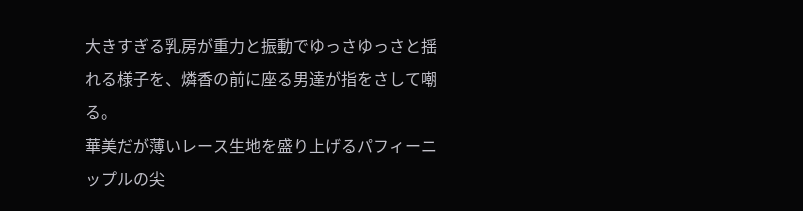大きすぎる乳房が重力と振動でゆっさゆっさと揺れる様子を、燐香の前に座る男達が指をさして嘲る。
華美だが薄いレース生地を盛り上げるパフィーニップルの尖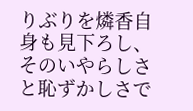りぶりを燐香自身も見下ろし、そのいやらしさと恥ずかしさで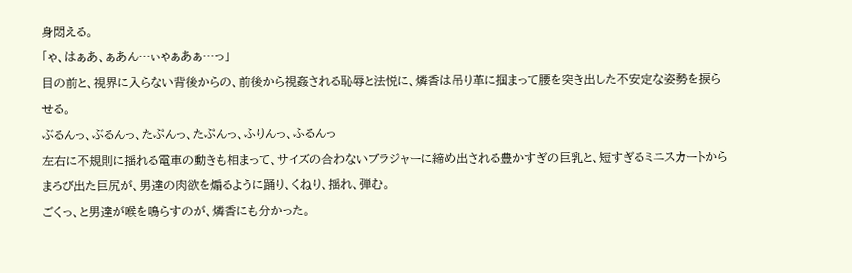身悶える。
「ゃ、はぁあ、ぁあん…ぃゃぁあぁ…っ」
目の前と、視界に入らない背後からの、前後から視姦される恥辱と法悦に、燐香は吊り革に掴まって腰を突き出した不安定な姿勢を捩らせる。
ぶるんっ、ぶるんっ、たぷんっ、たぷんっ、ふりんっ、ふるんっ
左右に不規則に揺れる電車の動きも相まって、サイズの合わないブラジャーに締め出される豊かすぎの巨乳と、短すぎるミニスカートからまろび出た巨尻が、男達の肉欲を煽るように踊り、くねり、揺れ、弾む。
ごくっ、と男達が喉を鳴らすのが、燐香にも分かった。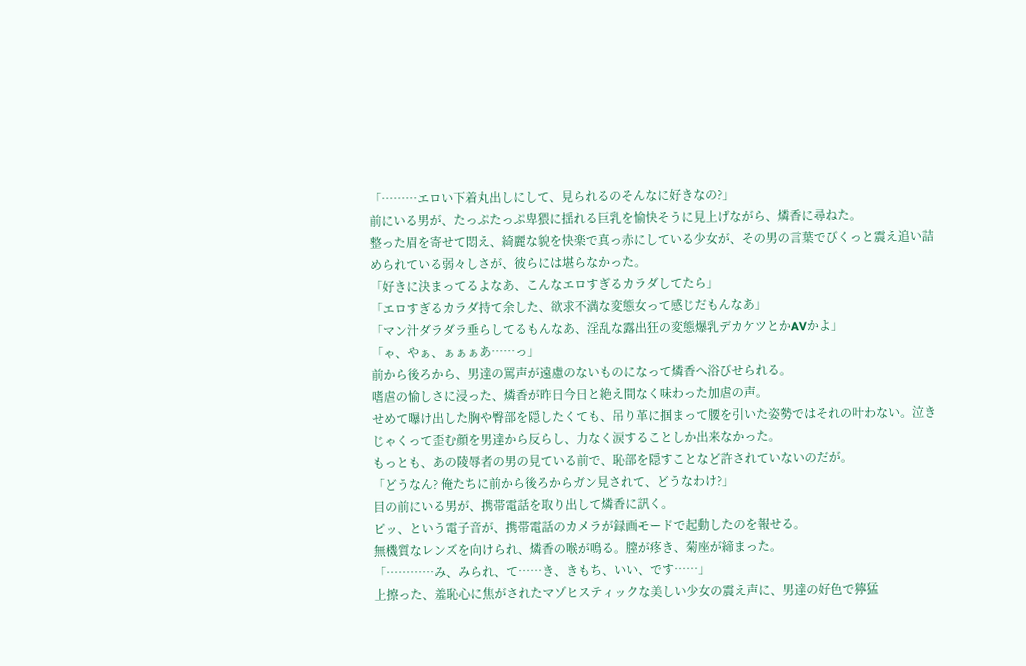「………エロい下着丸出しにして、見られるのそんなに好きなの?」
前にいる男が、たっぷたっぷ卑猥に揺れる巨乳を愉快そうに見上げながら、燐香に尋ねた。
整った眉を寄せて悶え、綺麗な貌を快楽で真っ赤にしている少女が、その男の言葉でびくっと震え追い詰められている弱々しさが、彼らには堪らなかった。
「好きに決まってるよなあ、こんなエロすぎるカラダしてたら」
「エロすぎるカラダ持て余した、欲求不満な変態女って感じだもんなあ」
「マン汁ダラダラ垂らしてるもんなあ、淫乱な露出狂の変態爆乳デカケツとかAVかよ」
「ゃ、やぁ、ぁぁぁあ……っ」
前から後ろから、男達の罵声が遠慮のないものになって燐香へ浴びせられる。
嗜虐の愉しさに浸った、燐香が昨日今日と絶え間なく味わった加虐の声。
せめて曝け出した胸や臀部を隠したくても、吊り革に掴まって腰を引いた姿勢ではそれの叶わない。泣きじゃくって歪む顔を男達から反らし、力なく涙することしか出来なかった。
もっとも、あの陵辱者の男の見ている前で、恥部を隠すことなど許されていないのだが。
「どうなん? 俺たちに前から後ろからガン見されて、どうなわけ?」
目の前にいる男が、携帯電話を取り出して燐香に訊く。
ピッ、という電子音が、携帯電話のカメラが録画モードで起動したのを報せる。
無機質なレンズを向けられ、燐香の喉が鳴る。膣が疼き、菊座が締まった。
「…………み、みられ、て……き、きもち、いい、です……」
上擦った、羞恥心に焦がされたマゾヒスティックな美しい少女の震え声に、男達の好色で獰猛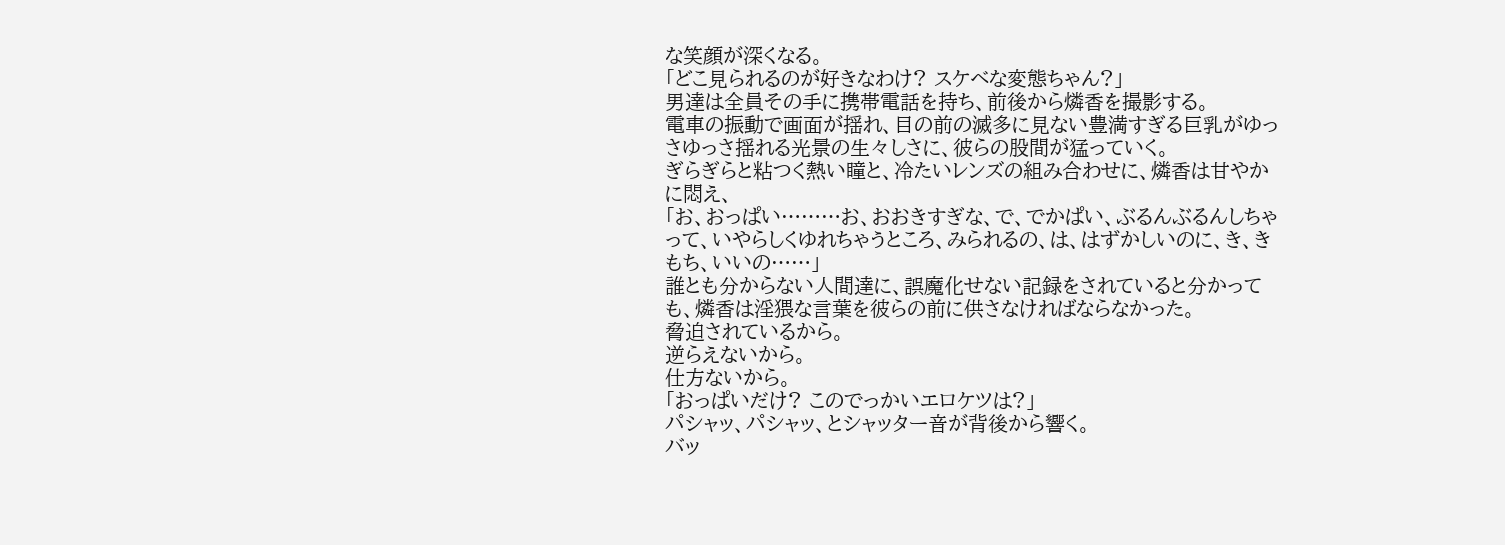な笑顔が深くなる。
「どこ見られるのが好きなわけ? スケベな変態ちゃん?」
男達は全員その手に携帯電話を持ち、前後から燐香を撮影する。
電車の振動で画面が揺れ、目の前の滅多に見ない豊満すぎる巨乳がゆっさゆっさ揺れる光景の生々しさに、彼らの股間が猛っていく。
ぎらぎらと粘つく熱い瞳と、冷たいレンズの組み合わせに、燐香は甘やかに悶え、
「お、おっぱい………お、おおきすぎな、で、でかぱい、ぶるんぶるんしちゃって、いやらしくゆれちゃうところ、みられるの、は、はずかしいのに、き、きもち、いいの……」
誰とも分からない人間達に、誤魔化せない記録をされていると分かっても、燐香は淫猥な言葉を彼らの前に供さなければならなかった。
脅迫されているから。
逆らえないから。
仕方ないから。
「おっぱいだけ? このでっかいエロケツは?」
パシャッ、パシャッ、とシャッター音が背後から響く。
バッ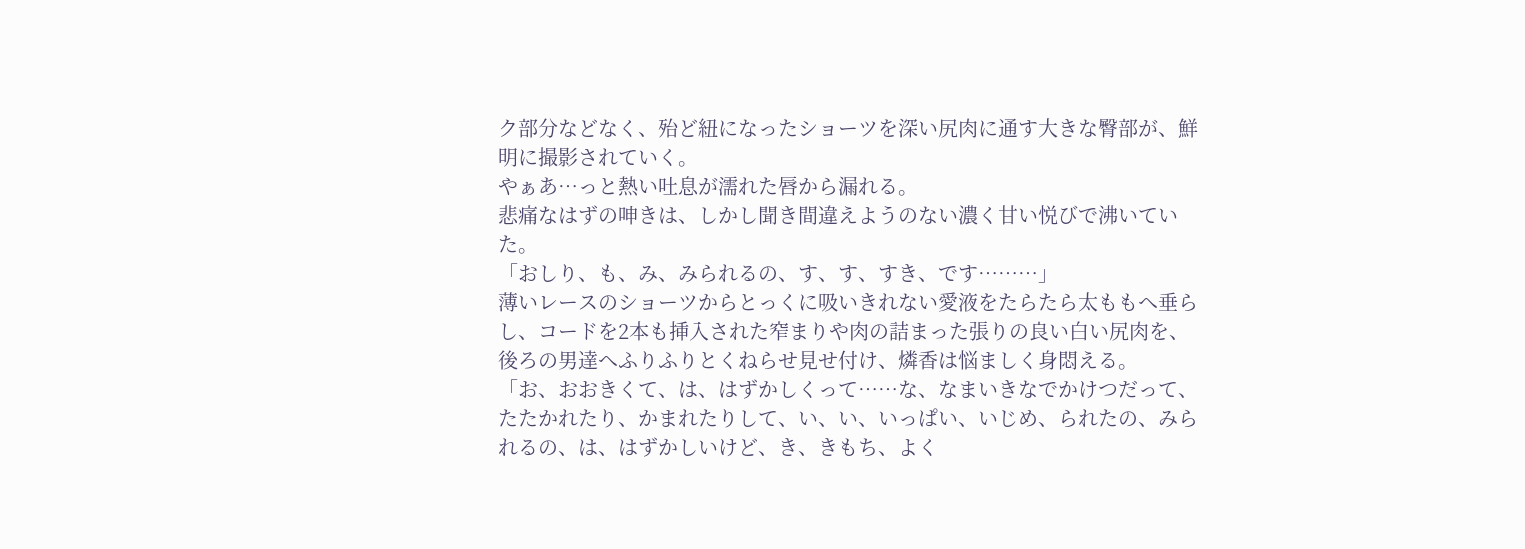ク部分などなく、殆ど紐になったショーツを深い尻肉に通す大きな臀部が、鮮明に撮影されていく。
やぁあ…っと熱い吐息が濡れた唇から漏れる。
悲痛なはずの呻きは、しかし聞き間違えようのない濃く甘い悦びで沸いていた。
「おしり、も、み、みられるの、す、す、すき、です………」
薄いレースのショーツからとっくに吸いきれない愛液をたらたら太ももへ垂らし、コードを2本も挿入された窄まりや肉の詰まった張りの良い白い尻肉を、後ろの男達へふりふりとくねらせ見せ付け、燐香は悩ましく身悶える。
「お、おおきくて、は、はずかしくって……な、なまいきなでかけつだって、たたかれたり、かまれたりして、い、い、いっぱい、いじめ、られたの、みられるの、は、はずかしいけど、き、きもち、よく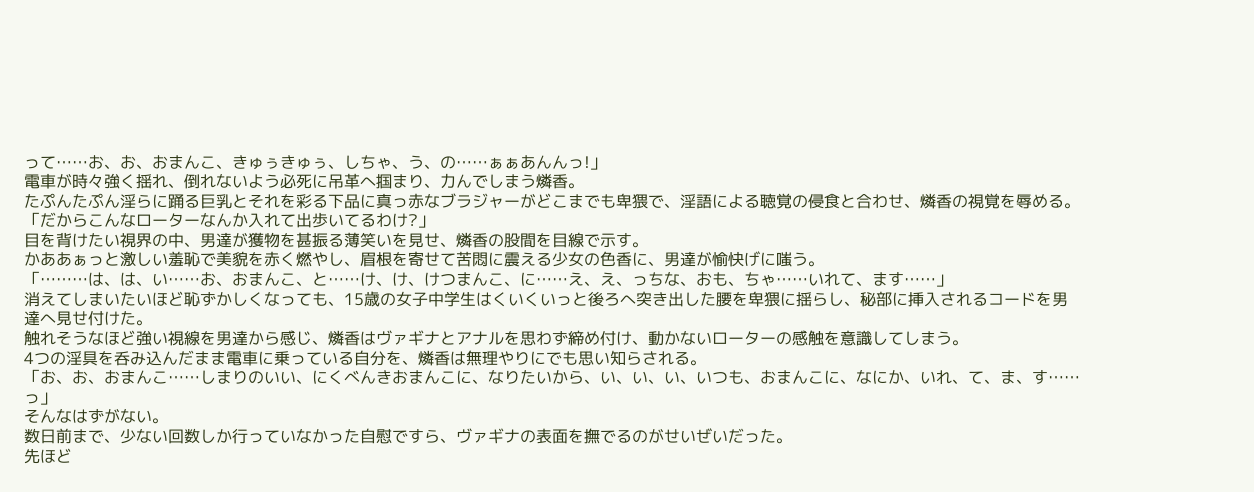って……お、お、おまんこ、きゅぅきゅぅ、しちゃ、う、の……ぁぁあんんっ!」
電車が時々強く揺れ、倒れないよう必死に吊革へ掴まり、力んでしまう燐香。
たぷんたぷん淫らに踊る巨乳とそれを彩る下品に真っ赤なブラジャーがどこまでも卑猥で、淫語による聴覚の侵食と合わせ、燐香の視覚を辱める。
「だからこんなローターなんか入れて出歩いてるわけ?」
目を背けたい視界の中、男達が獲物を甚振る薄笑いを見せ、燐香の股間を目線で示す。
かああぁっと激しい羞恥で美貌を赤く燃やし、眉根を寄せて苦悶に震える少女の色香に、男達が愉快げに嗤う。
「………は、は、い……お、おまんこ、と……け、け、けつまんこ、に……え、え、っちな、おも、ちゃ……いれて、ます……」
消えてしまいたいほど恥ずかしくなっても、15歳の女子中学生はくいくいっと後ろへ突き出した腰を卑猥に揺らし、秘部に挿入されるコードを男達へ見せ付けた。
触れそうなほど強い視線を男達から感じ、燐香はヴァギナとアナルを思わず締め付け、動かないローターの感触を意識してしまう。
4つの淫具を呑み込んだまま電車に乗っている自分を、燐香は無理やりにでも思い知らされる。
「お、お、おまんこ……しまりのいい、にくべんきおまんこに、なりたいから、い、い、い、いつも、おまんこに、なにか、いれ、て、ま、す……っ」
そんなはずがない。
数日前まで、少ない回数しか行っていなかった自慰ですら、ヴァギナの表面を撫でるのがせいぜいだった。
先ほど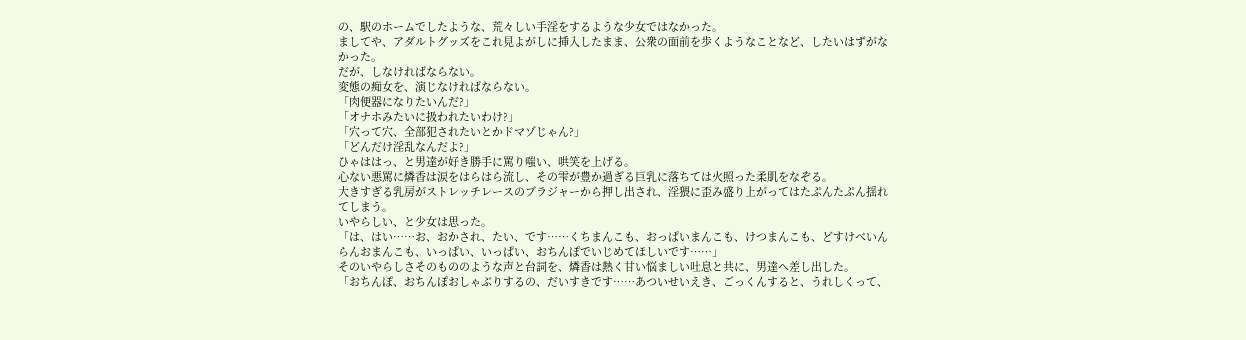の、駅のホームでしたような、荒々しい手淫をするような少女ではなかった。
ましてや、アダルトグッズをこれ見よがしに挿入したまま、公衆の面前を歩くようなことなど、したいはずがなかった。
だが、しなければならない。
変態の痴女を、演じなければならない。
「肉便器になりたいんだ?」
「オナホみたいに扱われたいわけ?」
「穴って穴、全部犯されたいとかドマゾじゃん?」
「どんだけ淫乱なんだよ?」
ひゃははっ、と男達が好き勝手に罵り嗤い、哄笑を上げる。
心ない悪罵に燐香は涙をはらはら流し、その雫が豊か過ぎる巨乳に落ちては火照った柔肌をなぞる。
大きすぎる乳房がストレッチレースのブラジャーから押し出され、淫猥に歪み盛り上がってはたぷんたぷん揺れてしまう。
いやらしい、と少女は思った。
「は、はい……お、おかされ、たい、です……くちまんこも、おっぱいまんこも、けつまんこも、どすけべいんらんおまんこも、いっぱい、いっぱい、おちんぽでいじめてほしいです……」
そのいやらしさそのもののような声と台詞を、燐香は熱く甘い悩ましい吐息と共に、男達へ差し出した。
「おちんぽ、おちんぽおしゃぶりするの、だいすきです……あついせいえき、ごっくんすると、うれしくって、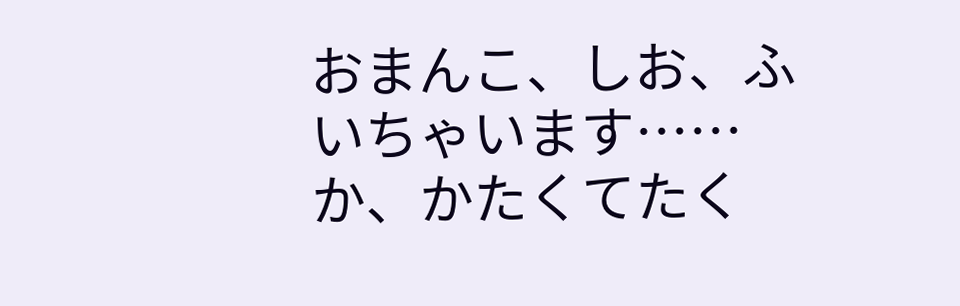おまんこ、しお、ふいちゃいます……か、かたくてたく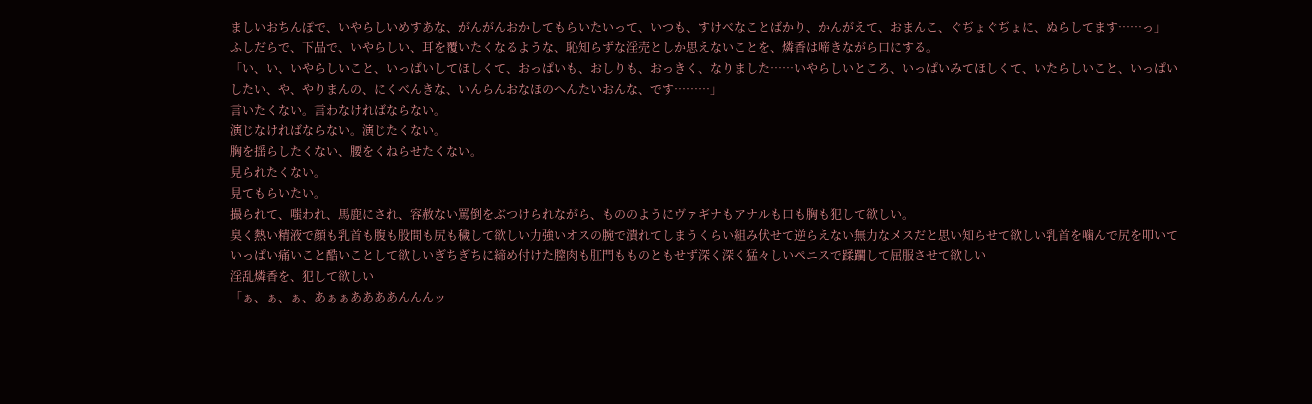ましいおちんぽで、いやらしいめすあな、がんがんおかしてもらいたいって、いつも、すけべなことばかり、かんがえて、おまんこ、ぐぢょぐぢょに、ぬらしてます……っ」
ふしだらで、下品で、いやらしい、耳を覆いたくなるような、恥知らずな淫売としか思えないことを、燐香は啼きながら口にする。
「い、い、いやらしいこと、いっぱいしてほしくて、おっぱいも、おしりも、おっきく、なりました……いやらしいところ、いっぱいみてほしくて、いたらしいこと、いっぱいしたい、や、やりまんの、にくべんきな、いんらんおなほのへんたいおんな、です………」
言いたくない。言わなければならない。
演じなければならない。演じたくない。
胸を揺らしたくない、腰をくねらせたくない。
見られたくない。
見てもらいたい。
撮られて、嗤われ、馬鹿にされ、容赦ない罵倒をぶつけられながら、もののようにヴァギナもアナルも口も胸も犯して欲しい。
臭く熱い精液で顔も乳首も腹も股間も尻も穢して欲しい力強いオスの腕で潰れてしまうくらい組み伏せて逆らえない無力なメスだと思い知らせて欲しい乳首を噛んで尻を叩いていっぱい痛いこと酷いことして欲しいぎちぎちに締め付けた膣肉も肛門もものともせず深く深く猛々しいペニスで蹂躙して屈服させて欲しい
淫乱燐香を、犯して欲しい
「ぁ、ぁ、ぁ、あぁぁああああんんんッ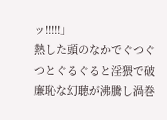ッ!!!!!」
熱した頭のなかでぐつぐつとぐるぐると淫猥で破廉恥な幻聴が沸騰し渦巻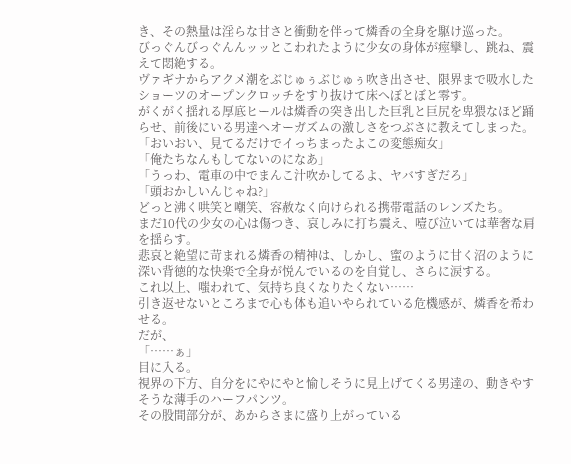き、その熱量は淫らな甘さと衝動を伴って燐香の全身を駆け巡った。
びっぐんびっぐんんッッとこわれたように少女の身体が痙攣し、跳ね、震えて悶絶する。
ヴァギナからアクメ潮をぶじゅぅぶじゅぅ吹き出させ、限界まで吸水したショーツのオープンクロッチをすり抜けて床へぼとぼと零す。
がくがく揺れる厚底ヒールは燐香の突き出した巨乳と巨尻を卑猥なほど踊らせ、前後にいる男達へオーガズムの激しさをつぶさに教えてしまった。
「おいおい、見てるだけでイっちまったよこの変態痴女」
「俺たちなんもしてないのになあ」
「うっわ、電車の中でまんこ汁吹かしてるよ、ヤバすぎだろ」
「頭おかしいんじゃね?」
どっと沸く哄笑と嘲笑、容赦なく向けられる携帯電話のレンズたち。
まだ10代の少女の心は傷つき、哀しみに打ち震え、噎び泣いては華奢な肩を揺らす。
悲哀と絶望に苛まれる燐香の精神は、しかし、蜜のように甘く沼のように深い背徳的な快楽で全身が悦んでいるのを自覚し、さらに涙する。
これ以上、嗤われて、気持ち良くなりたくない……
引き返せないところまで心も体も追いやられている危機感が、燐香を希わせる。
だが、
「……ぁ」
目に入る。
視界の下方、自分をにやにやと愉しそうに見上げてくる男達の、動きやすそうな薄手のハーフパンツ。
その股間部分が、あからさまに盛り上がっている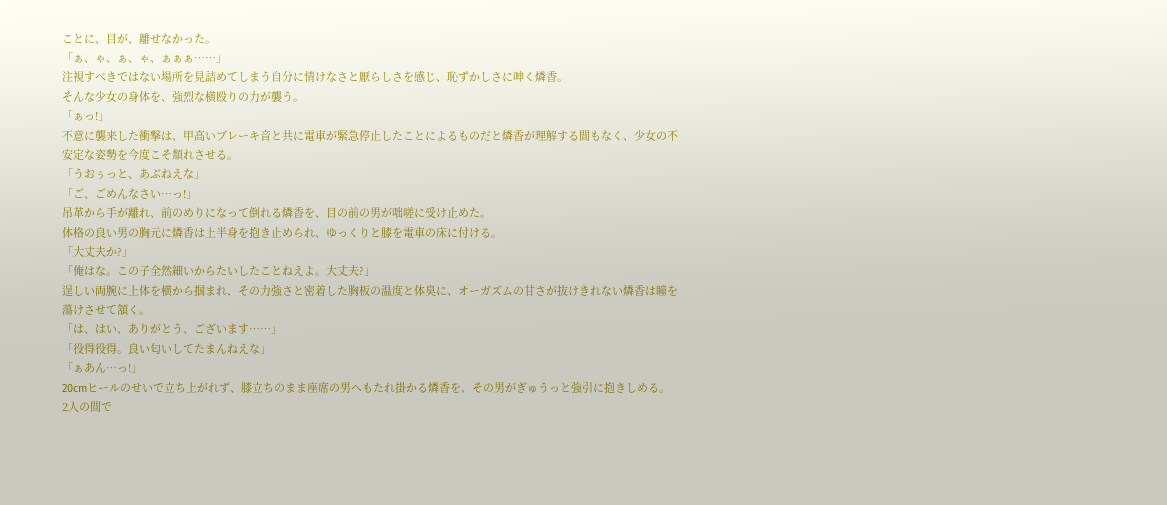ことに、目が、離せなかった。
「ぁ、ゃ、ぁ、ゃ、ぁぁぁ……」
注視すべきではない場所を見詰めてしまう自分に情けなさと厭らしさを感じ、恥ずかしさに呻く燐香。
そんな少女の身体を、強烈な横殴りの力が襲う。
「ぁっ!」
不意に襲来した衝撃は、甲高いブレーキ音と共に電車が緊急停止したことによるものだと燐香が理解する間もなく、少女の不安定な姿勢を今度こそ頽れさせる。
「うおぅっと、あぶねえな」
「ご、ごめんなさい…っ!」
吊革から手が離れ、前のめりになって倒れる燐香を、目の前の男が咄嗟に受け止めた。
体格の良い男の胸元に燐香は上半身を抱き止められ、ゆっくりと膝を電車の床に付ける。
「大丈夫か?」
「俺はな。この子全然細いからたいしたことねえよ。大丈夫?」
逞しい両腕に上体を横から掴まれ、その力強さと密着した胸板の温度と体臭に、オーガズムの甘さが抜けきれない燐香は瞳を蕩けさせて頷く。
「は、はい、ありがとう、ございます……」
「役得役得。良い匂いしてたまんねえな」
「ぁあん…っ!」
20cmヒールのせいで立ち上がれず、膝立ちのまま座席の男へもたれ掛かる燐香を、その男がぎゅうっと強引に抱きしめる。
2人の間で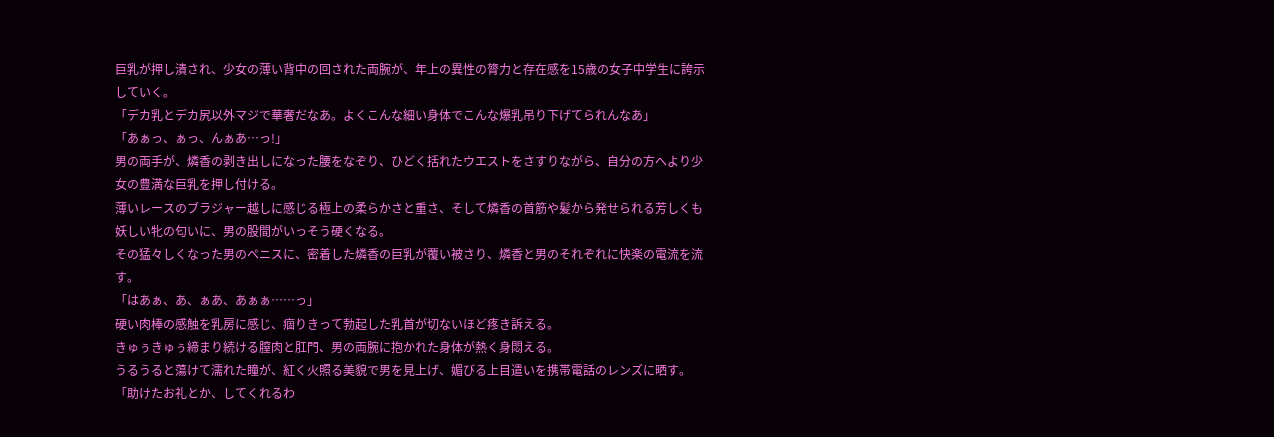巨乳が押し潰され、少女の薄い背中の回された両腕が、年上の異性の膂力と存在感を15歳の女子中学生に誇示していく。
「デカ乳とデカ尻以外マジで華奢だなあ。よくこんな細い身体でこんな爆乳吊り下げてられんなあ」
「あぁっ、ぁっ、んぁあ…っ!」
男の両手が、燐香の剥き出しになった腰をなぞり、ひどく括れたウエストをさすりながら、自分の方へより少女の豊満な巨乳を押し付ける。
薄いレースのブラジャー越しに感じる極上の柔らかさと重さ、そして燐香の首筋や髪から発せられる芳しくも妖しい牝の匂いに、男の股間がいっそう硬くなる。
その猛々しくなった男のペニスに、密着した燐香の巨乳が覆い被さり、燐香と男のそれぞれに快楽の電流を流す。
「はあぁ、あ、ぁあ、あぁぁ……っ」
硬い肉棒の感触を乳房に感じ、痼りきって勃起した乳首が切ないほど疼き訴える。
きゅぅきゅぅ締まり続ける膣肉と肛門、男の両腕に抱かれた身体が熱く身悶える。
うるうると蕩けて濡れた瞳が、紅く火照る美貌で男を見上げ、媚びる上目遣いを携帯電話のレンズに晒す。
「助けたお礼とか、してくれるわ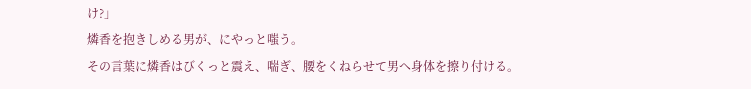け?」
燐香を抱きしめる男が、にやっと嗤う。
その言葉に燐香はびくっと震え、喘ぎ、腰をくねらせて男へ身体を擦り付ける。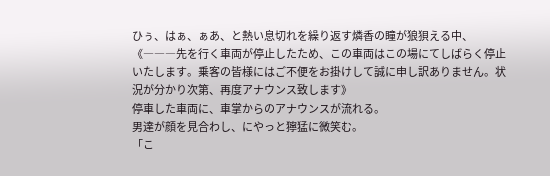ひぅ、はぁ、ぁあ、と熱い息切れを繰り返す燐香の瞳が狼狽える中、
《―――先を行く車両が停止したため、この車両はこの場にてしばらく停止いたします。乗客の皆様にはご不便をお掛けして誠に申し訳ありません。状況が分かり次第、再度アナウンス致します》
停車した車両に、車掌からのアナウンスが流れる。
男達が顔を見合わし、にやっと獰猛に微笑む。
「こ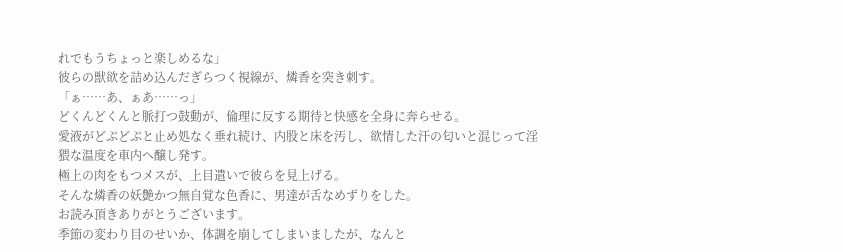れでもうちょっと楽しめるな」
彼らの獣欲を詰め込んだぎらつく視線が、燐香を突き刺す。
「ぁ……あ、ぁあ……っ」
どくんどくんと脈打つ鼓動が、倫理に反する期待と快感を全身に奔らせる。
愛液がどぷどぷと止め処なく垂れ続け、内股と床を汚し、欲情した汗の匂いと混じって淫猥な温度を車内へ醸し発す。
極上の肉をもつメスが、上目遣いで彼らを見上げる。
そんな燐香の妖艶かつ無自覚な色香に、男達が舌なめずりをした。
お読み頂きありがとうございます。
季節の変わり目のせいか、体調を崩してしまいましたが、なんと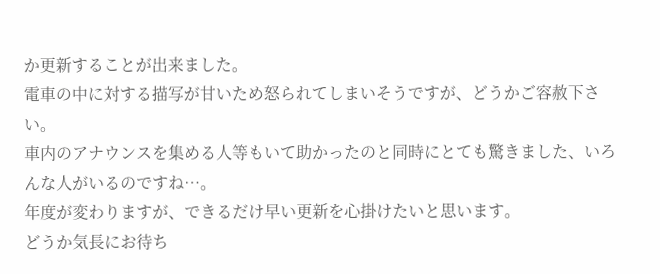か更新することが出来ました。
電車の中に対する描写が甘いため怒られてしまいそうですが、どうかご容赦下さい。
車内のアナウンスを集める人等もいて助かったのと同時にとても驚きました、いろんな人がいるのですね…。
年度が変わりますが、できるだけ早い更新を心掛けたいと思います。
どうか気長にお待ち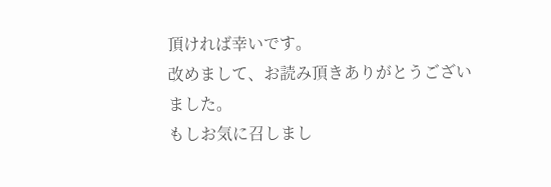頂ければ幸いです。
改めまして、お読み頂きありがとうございました。
もしお気に召しまし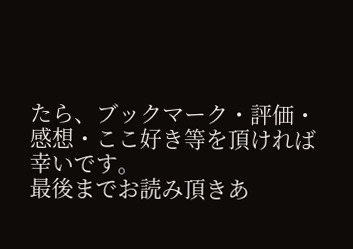たら、ブックマーク・評価・感想・ここ好き等を頂ければ幸いです。
最後までお読み頂きあ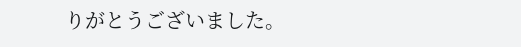りがとうございました。